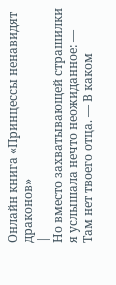Онлайн книга «Принцессы ненавидят драконов»
|
Но вместо захватывающей страшилки я услышала нечто неожиданное: — Там нет твоего отца. — В каком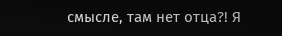смысле, там нет отца?! Я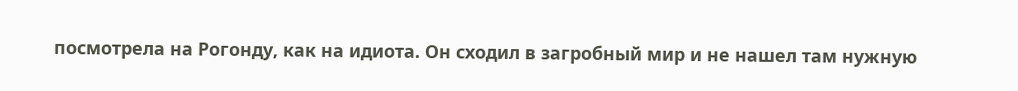посмотрела на Рогонду, как на идиота. Он сходил в загробный мир и не нашел там нужную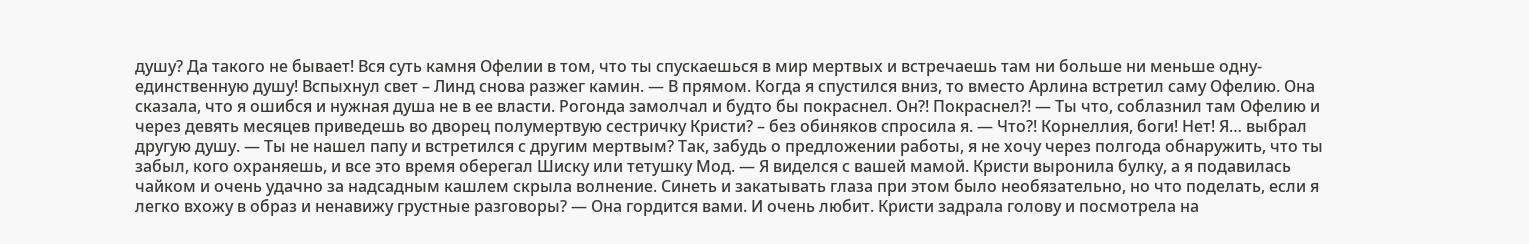душу? Да такого не бывает! Вся суть камня Офелии в том, что ты спускаешься в мир мертвых и встречаешь там ни больше ни меньше одну-единственную душу! Вспыхнул свет – Линд снова разжег камин. — В прямом. Когда я спустился вниз, то вместо Арлина встретил саму Офелию. Она сказала, что я ошибся и нужная душа не в ее власти. Рогонда замолчал и будто бы покраснел. Он?! Покраснел?! — Ты что, соблазнил там Офелию и через девять месяцев приведешь во дворец полумертвую сестричку Кристи? – без обиняков спросила я. — Что?! Корнеллия, боги! Нет! Я… выбрал другую душу. — Ты не нашел папу и встретился с другим мертвым? Так, забудь о предложении работы, я не хочу через полгода обнаружить, что ты забыл, кого охраняешь, и все это время оберегал Шиску или тетушку Мод. — Я виделся с вашей мамой. Кристи выронила булку, а я подавилась чайком и очень удачно за надсадным кашлем скрыла волнение. Синеть и закатывать глаза при этом было необязательно, но что поделать, если я легко вхожу в образ и ненавижу грустные разговоры? — Она гордится вами. И очень любит. Кристи задрала голову и посмотрела на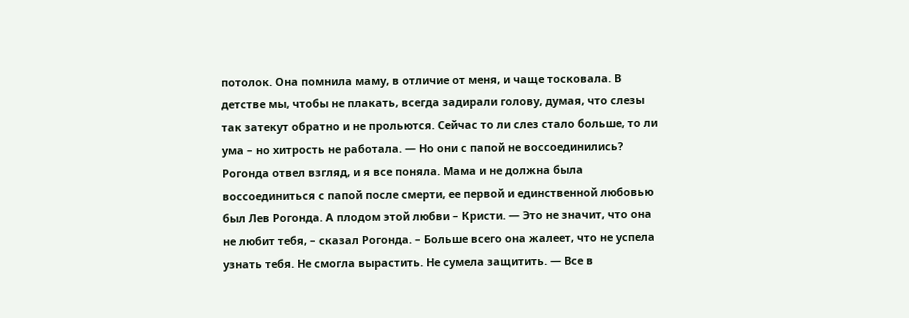потолок. Она помнила маму, в отличие от меня, и чаще тосковала. В детстве мы, чтобы не плакать, всегда задирали голову, думая, что слезы так затекут обратно и не прольются. Сейчас то ли слез стало больше, то ли ума – но хитрость не работала. — Но они с папой не воссоединились? Рогонда отвел взгляд, и я все поняла. Мама и не должна была воссоединиться с папой после смерти, ее первой и единственной любовью был Лев Рогонда. А плодом этой любви – Кристи. — Это не значит, что она не любит тебя, – сказал Рогонда. – Больше всего она жалеет, что не успела узнать тебя. Не смогла вырастить. Не сумела защитить. — Все в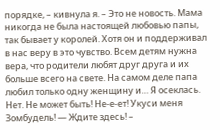порядке, – кивнула я. – Это не новость. Мама никогда не была настоящей любовью папы, так бывает у королей. Хотя он и поддерживал в нас веру в это чувство. Всем детям нужна вера, что родители любят друг друга и их больше всего на свете. На самом деле папа любил только одну женщину и… Я осеклась. Нет. Не может быть! Не-е-ет! Укуси меня Зомбудель! — Ждите здесь! –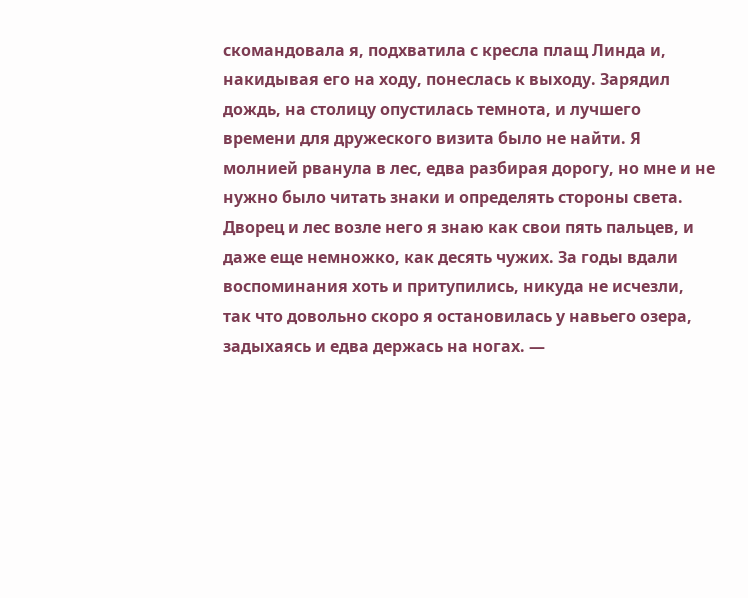скомандовала я, подхватила с кресла плащ Линда и, накидывая его на ходу, понеслась к выходу. Зарядил дождь, на столицу опустилась темнота, и лучшего времени для дружеского визита было не найти. Я молнией рванула в лес, едва разбирая дорогу, но мне и не нужно было читать знаки и определять стороны света. Дворец и лес возле него я знаю как свои пять пальцев, и даже еще немножко, как десять чужих. За годы вдали воспоминания хоть и притупились, никуда не исчезли, так что довольно скоро я остановилась у навьего озера, задыхаясь и едва держась на ногах. —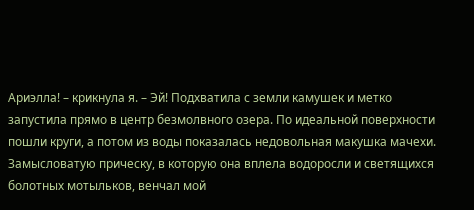Ариэлла! – крикнула я. – Эй! Подхватила с земли камушек и метко запустила прямо в центр безмолвного озера. По идеальной поверхности пошли круги, а потом из воды показалась недовольная макушка мачехи. Замысловатую прическу, в которую она вплела водоросли и светящихся болотных мотыльков, венчал мой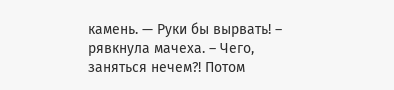камень. — Руки бы вырвать! – рявкнула мачеха. – Чего, заняться нечем?! Потом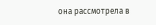она рассмотрела в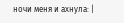ночи меня и ахнула: |